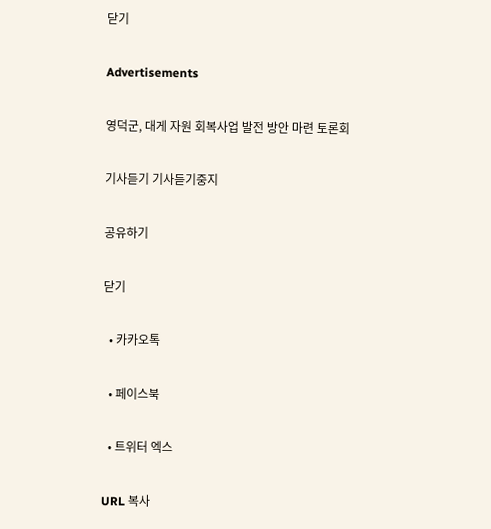닫기

Advertisements

영덕군, 대게 자원 회복사업 발전 방안 마련 토론회

기사듣기 기사듣기중지

공유하기

닫기

  • 카카오톡

  • 페이스북

  • 트위터 엑스

URL 복사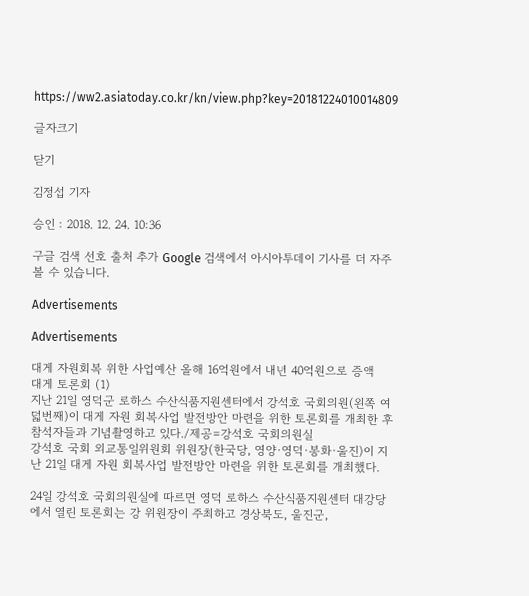https://ww2.asiatoday.co.kr/kn/view.php?key=20181224010014809

글자크기

닫기

김정섭 기자

승인 : 2018. 12. 24. 10:36

구글 검색 선호 출처 추가 Google 검색에서 아시아투데이 기사를 더 자주 볼 수 있습니다.

Advertisements

Advertisements

대게 자원회복 위한 사업예산 올해 16억원에서 내년 40억원으로 증액
대게 토론회 (1)
지난 21일 영덕군 로하스 수산식품지원센터에서 강석호 국회의원(왼쪽 여덟번째)이 대게 자원 회복사업 발전방안 마련을 위한 토론회를 개최한 후 참석자들과 기념촬영하고 있다./제공=강석호 국회의원실
강석호 국회 외교통일위원회 위원장(한국당, 영양·영덕·봉화·울진)이 지난 21일 대게 자원 회복사업 발전방안 마련을 위한 토론회를 개최했다.

24일 강석호 국회의원실에 따르면 영덕 로하스 수산식품지원센터 대강당에서 열린 토론회는 강 위원장이 주최하고 경상북도, 울진군,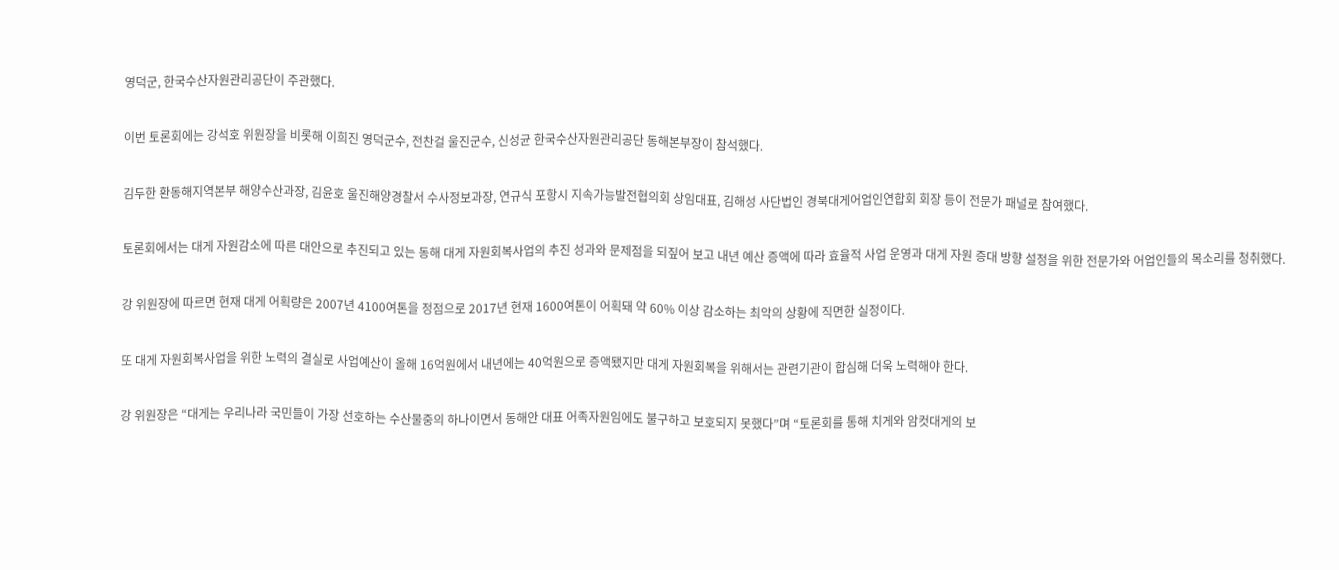영덕군, 한국수산자원관리공단이 주관했다.

이번 토론회에는 강석호 위원장을 비롯해 이희진 영덕군수, 전찬걸 울진군수, 신성균 한국수산자원관리공단 동해본부장이 참석했다.

김두한 환동해지역본부 해양수산과장, 김윤호 울진해양경찰서 수사정보과장, 연규식 포항시 지속가능발전협의회 상임대표, 김해성 사단법인 경북대게어업인연합회 회장 등이 전문가 패널로 참여했다.

토론회에서는 대게 자원감소에 따른 대안으로 추진되고 있는 동해 대게 자원회복사업의 추진 성과와 문제점을 되짚어 보고 내년 예산 증액에 따라 효율적 사업 운영과 대게 자원 증대 방향 설정을 위한 전문가와 어업인들의 목소리를 청취했다.

강 위원장에 따르면 현재 대게 어획량은 2007년 4100여톤을 정점으로 2017년 현재 1600여톤이 어획돼 약 60% 이상 감소하는 최악의 상황에 직면한 실정이다.

또 대게 자원회복사업을 위한 노력의 결실로 사업예산이 올해 16억원에서 내년에는 40억원으로 증액됐지만 대게 자원회복을 위해서는 관련기관이 합심해 더욱 노력해야 한다.

강 위원장은 “대게는 우리나라 국민들이 가장 선호하는 수산물중의 하나이면서 동해안 대표 어족자원임에도 불구하고 보호되지 못했다”며 “토론회를 통해 치게와 암컷대게의 보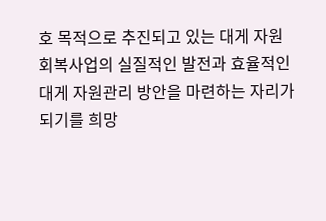호 목적으로 추진되고 있는 대게 자원회복사업의 실질적인 발전과 효율적인 대게 자원관리 방안을 마련하는 자리가 되기를 희망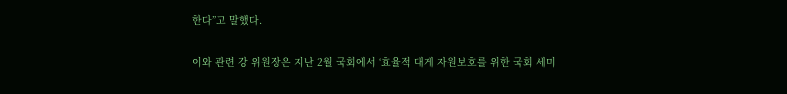한다”고 말했다.

이와 관련 강 위원장은 지난 2월 국회에서 ‘효율적 대게 자원보호를 위한 국회 세미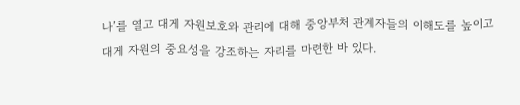나’를 열고 대게 자원보호와 관리에 대해 중앙부처 관계자들의 이해도를 높이고 대게 자원의 중요성을 강조하는 자리를 마련한 바 있다.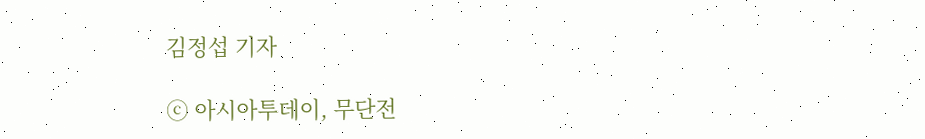김정섭 기자

ⓒ 아시아투데이, 무단전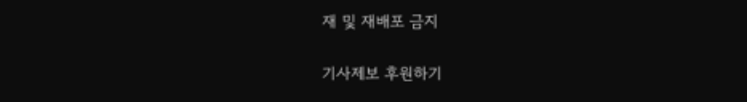재 및 재배포 금지

기사제보 후원하기